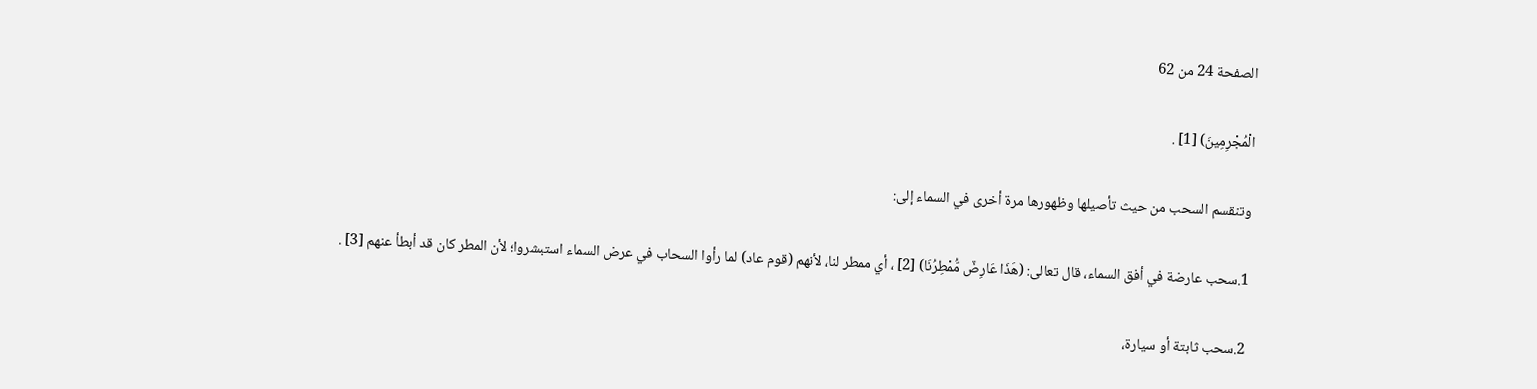الصفحة 24 من 62

الْمُجْرِمِينَ) [1] .

وتنقسم السحب من حيث تأصيلها وظهورها مرة أخرى في السماء إلى:

1.سحب عارضة في أفق السماء، قال تعالى: (هَذَا عَارِضٌ مُّمْطِرُنَا) [2] ، أي ممطر لنا، لأنهم (قوم عاد) لما رأوا السحاب في عرض السماء استبشروا؛ لأن المطر كان قد أبطأ عنهم [3] .

2.سحب ثابتة أو سيارة،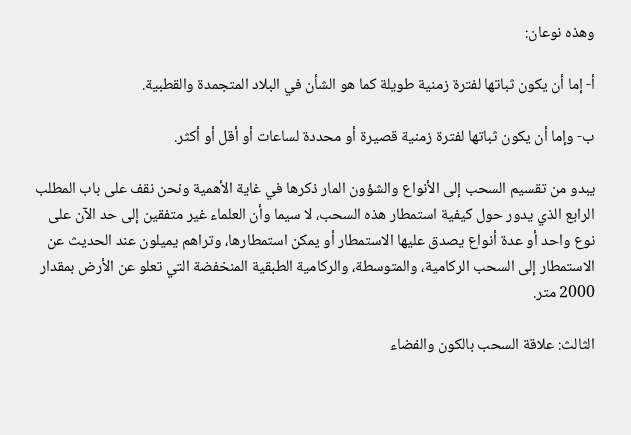وهذه نوعان:

أ- إما أن يكون ثباتها لفترة زمنية طويلة كما هو الشأن في البلاد المتجمدة والقطبية.

ب- وإما أن يكون ثباتها لفترة زمنية قصيرة أو محددة لساعات أو أقل أو أكثر.

يبدو من تقسيم السحب إلى الأنواع والشؤون المار ذكرها في غاية الأهمية ونحن نقف على باب المطلب الرابع الذي يدور حول كيفية استمطار هذه السحب، لا سيما وأن العلماء غير متفقين إلى حد الآن على نوع واحد أو عدة أنواع يصدق عليها الاستمطار أو يمكن استمطارها، وتراهم يميلون عند الحديث عن الاستمطار إلى السحب الركامية، والمتوسطة، والركامية الطبقية المنخفضة التي تعلو عن الأرض بمقدار 2000 متر.

الثالث: علاقة السحب بالكون والفضاء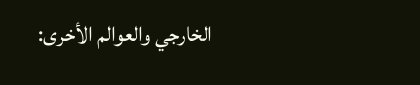الخارجي والعوالم الأخرى: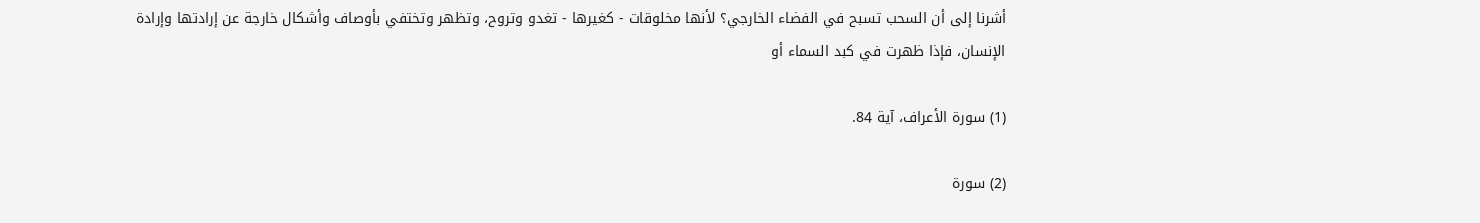أشرنا إلى أن السحب تسبح في الفضاء الخارجي؟ لأنها مخلوقات - كغيرها - تغدو وتروح، وتظهر وتختفي بأوصاف وأشكال خارجة عن إرادتها وإرادة الإنسان، فإذا ظهرت في كبد السماء أو

(1) سورة الأعراف، آية 84.

(2) سورة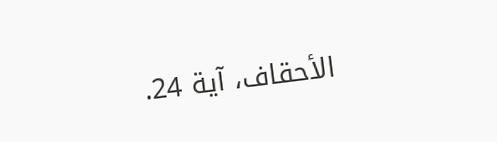الأحقاف، آية 24.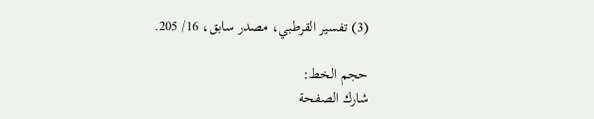(3) تفسير القرطبي، مصدر سابق، 16/ 205.

حجم الخط:
شارك الصفحة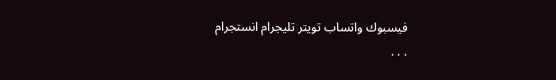فيسبوك واتساب تويتر تليجرام انستجرام
. . .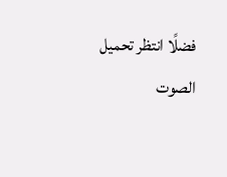فضلًا انتظر تحميل الصوت